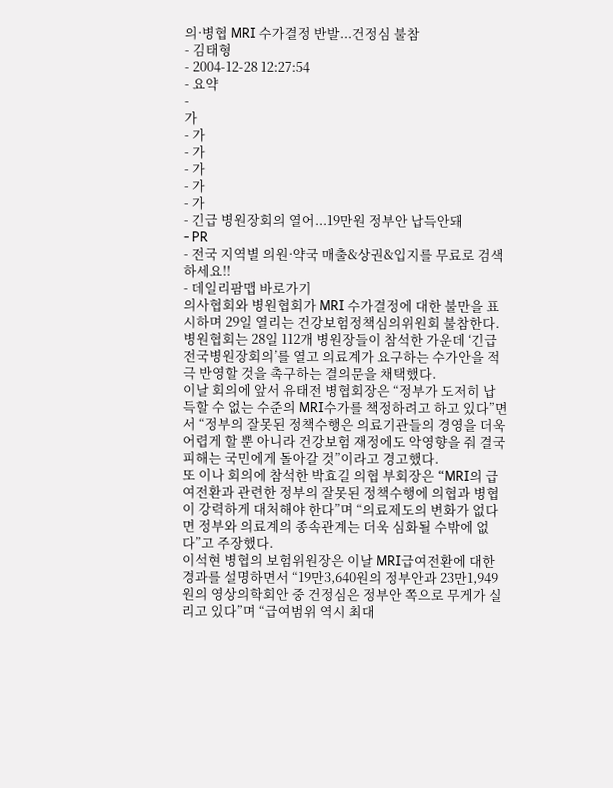의·병협 MRI 수가결정 반발...건정심 불참
- 김태형
- 2004-12-28 12:27:54
- 요약
-
가
- 가
- 가
- 가
- 가
- 가
- 긴급 병원장회의 열어...19만원 정부안 납득안돼
- PR
- 전국 지역별 의원·약국 매출&상권&입지를 무료로 검색하세요!!
- 데일리팜맵 바로가기
의사협회와 병원협회가 MRI 수가결정에 대한 불만을 표시하며 29일 열리는 건강보험정책심의위원회 불참한다.
병원협회는 28일 112개 병원장들이 참석한 가운데 ‘긴급 전국병원장회의’를 열고 의료계가 요구하는 수가안을 적극 반영할 것을 촉구하는 결의문을 채택했다.
이날 회의에 앞서 유태전 병협회장은 “정부가 도저히 납득할 수 없는 수준의 MRI수가를 책정하려고 하고 있다”면서 “정부의 잘못된 정책수행은 의료기관들의 경영을 더욱 어렵게 할 뿐 아니라 건강보험 재정에도 악영향을 줘 결국 피해는 국민에게 돌아갈 것”이라고 경고했다.
또 이나 회의에 참석한 박효길 의협 부회장은 “MRI의 급여전환과 관련한 정부의 잘못된 정책수행에 의협과 병협이 강력하게 대처해야 한다”며 “의료제도의 변화가 없다면 정부와 의료계의 종속관계는 더욱 심화될 수밖에 없다”고 주장했다.
이석현 병협의 보험위원장은 이날 MRI급여전환에 대한 경과를 설명하면서 “19만3,640원의 정부안과 23만1,949원의 영상의학회안 중 건정심은 정부안 쪽으로 무게가 실리고 있다”며 “급여범위 역시 최대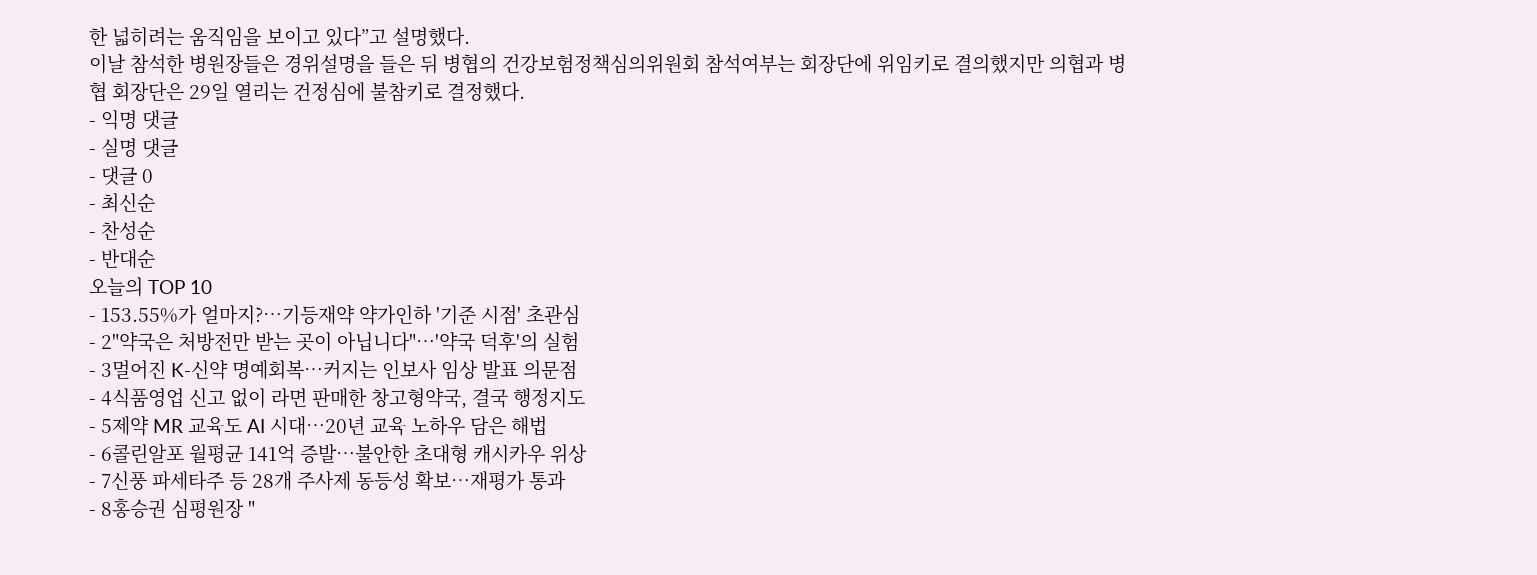한 넓히려는 움직임을 보이고 있다”고 설명했다.
이날 참석한 병원장들은 경위설명을 들은 뒤 병협의 건강보험정책심의위원회 참석여부는 회장단에 위임키로 결의했지만 의협과 병협 회장단은 29일 열리는 건정심에 불참키로 결정했다.
- 익명 댓글
- 실명 댓글
- 댓글 0
- 최신순
- 찬성순
- 반대순
오늘의 TOP 10
- 153.55%가 얼마지?…기등재약 약가인하 '기준 시점' 초관심
- 2"약국은 처방전만 받는 곳이 아닙니다"…'약국 덕후'의 실험
- 3멀어진 K-신약 명예회복…커지는 인보사 임상 발표 의문점
- 4식품영업 신고 없이 라면 판매한 창고형약국, 결국 행정지도
- 5제약 MR 교육도 AI 시대…20년 교육 노하우 담은 해법
- 6콜린알포 월평균 141억 증발…불안한 초대형 캐시카우 위상
- 7신풍 파세타주 등 28개 주사제 동등성 확보…재평가 통과
- 8홍승권 심평원장 "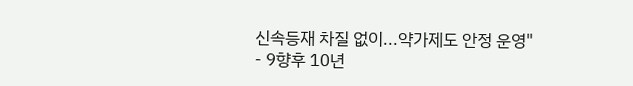신속등재 차질 없이...약가제도 안정 운영"
- 9향후 10년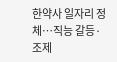한약사 일자리 정체…직능 갈등·조제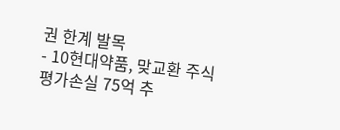권 한계 발목
- 10현대약품, 맞교환 주식 평가손실 75억 추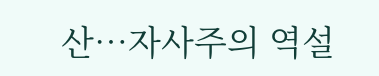산…자사주의 역설